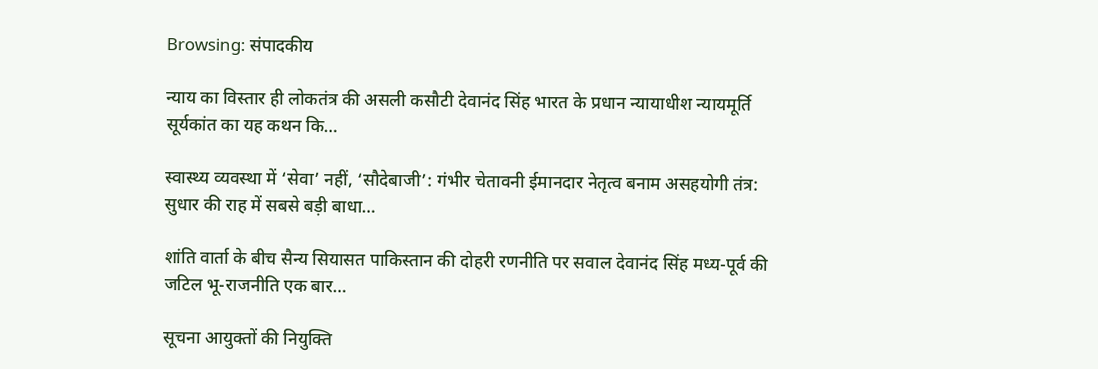Browsing: संपादकीय

न्याय का विस्तार ही लोकतंत्र की असली कसौटी देवानंद सिंह भारत के प्रधान न्यायाधीश न्यायमूर्ति सूर्यकांत का यह कथन कि…

स्वास्थ्य व्यवस्था में ‘सेवा’ नहीं, ‘सौदेबाजी’: गंभीर चेतावनी ईमानदार नेतृत्व बनाम असहयोगी तंत्र: सुधार की राह में सबसे बड़ी बाधा…

शांति वार्ता के बीच सैन्य सियासत पाकिस्तान की दोहरी रणनीति पर सवाल देवानंद सिंह मध्य-पूर्व की जटिल भू-राजनीति एक बार…

सूचना आयुक्तों की नियुक्ति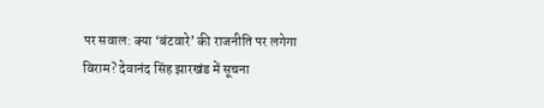पर सवाल: क्या ‘बंटवारे’ की राजनीति पर लगेगा विराम? देवानंद सिंह झारखंड में सूचना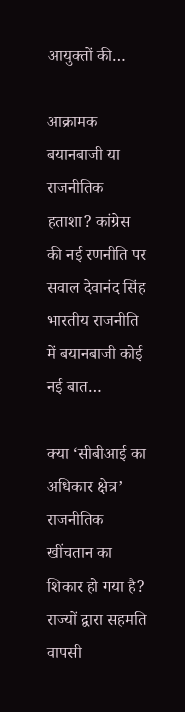आयुक्तों की…

आक्रामक बयानबाजी या राजनीतिक हताशा? कांग्रेस की नई रणनीति पर सवाल देवानंद सिंह भारतीय राजनीति में बयानबाजी कोई नई बात…

क्या ‘सीबीआई का अधिकार क्षेत्र’ राजनीतिक खींचतान का शिकार हो गया है? राज्यों द्वारा सहमति वापसी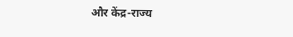और केंद्र-राज्य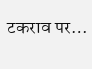टकराव पर…